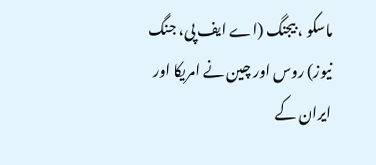ماسکو ، بیجنگ (اے ایف پی، جنگ نیوز) روس اور چین نے امریکا اور ایران کے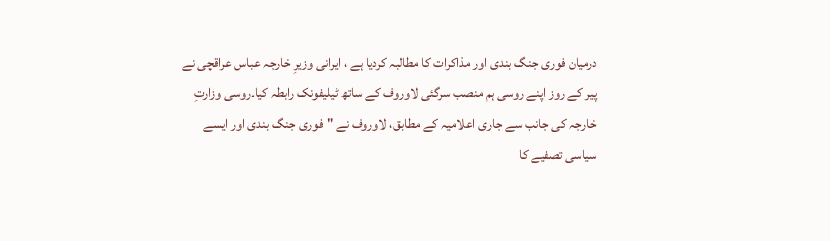درمیان فوری جنگ بندی اور مذاکرات کا مطالبہ کردیا ہے ، ایرانی وزیرِ خارجہ عباس عراقچی نے پیر کے روز اپنے روسی ہم منصب سرگئی لاوروف کے ساتھ ٹیلیفونک رابطہ کیا۔روسی وزارتِ خارجہ کی جانب سے جاری اعلامیہ کے مطابق، لاوروف نے "فوری جنگ بندی اور ایسے سیاسی تصفیے کا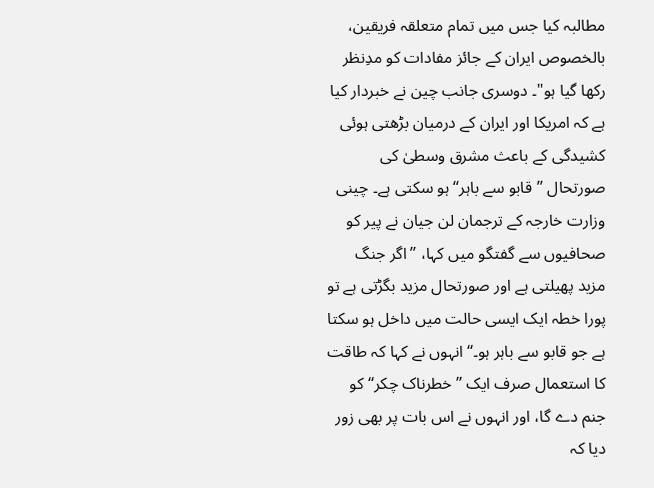مطالبہ کیا جس میں تمام متعلقہ فریقین، بالخصوص ایران کے جائز مفادات کو مدِنظر رکھا گیا ہو"۔ دوسری جانب چین نے خبردار کیا ہے کہ امریکا اور ایران کے درمیان بڑھتی ہوئی کشیدگی کے باعث مشرق وسطیٰ کی صورتحال ’’قابو سے باہر‘‘ ہو سکتی ہے۔ چینی وزارت خارجہ کے ترجمان لن جیان نے پیر کو صحافیوں سے گفتگو میں کہا، ’’اگر جنگ مزید پھیلتی ہے اور صورتحال مزید بگڑتی ہے تو پورا خطہ ایک ایسی حالت میں داخل ہو سکتا ہے جو قابو سے باہر ہو۔‘‘انہوں نے کہا کہ طاقت کا استعمال صرف ایک ’’خطرناک چکر‘‘کو جنم دے گا، اور انہوں نے اس بات پر بھی زور دیا کہ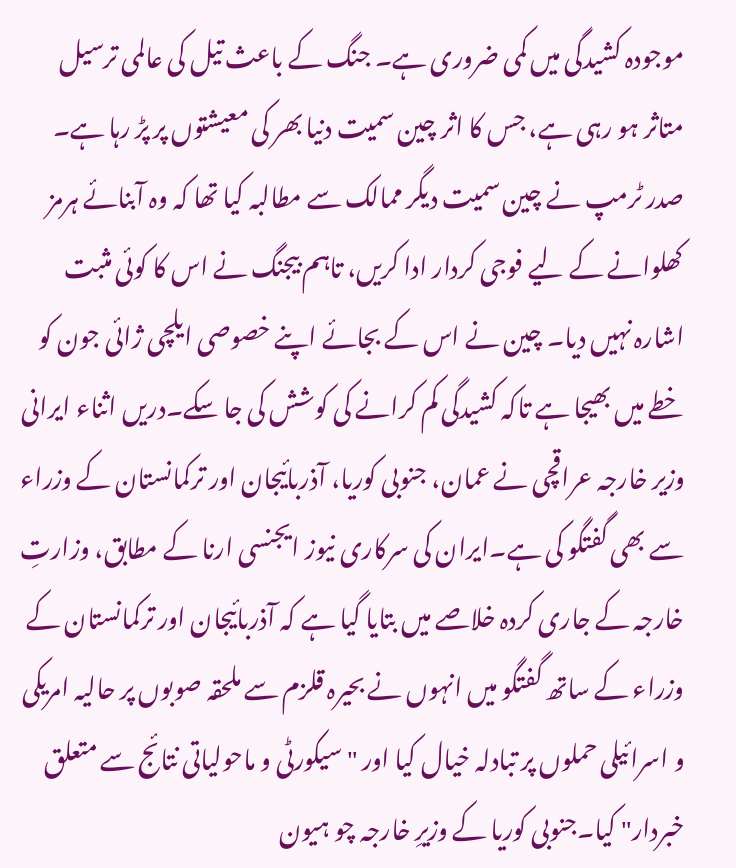موجودہ کشیدگی میں کمی ضروری ہے۔ جنگ کے باعث تیل کی عالمی ترسیل متاثر ہو رہی ہے، جس کا اثر چین سمیت دنیا بھر کی معیشتوں پر پڑ رہا ہے۔ صدر ٹرمپ نے چین سمیت دیگر ممالک سے مطالبہ کیا تھا کہ وہ آبنائے ہرمز کھلوانے کے لیے فوجی کردار ادا کریں، تاہم بیجنگ نے اس کا کوئی مثبت اشارہ نہیں دیا۔ چین نے اس کے بجائے اپنے خصوصی ایلچی ژائی جون کو خطے میں بھیجا ہے تاکہ کشیدگی کم کرانے کی کوشش کی جا سکے۔دریں اثناء ایرانی وزیر خارجہ عراقچی نے عمان، جنوبی کوریا، آذربائیجان اور ترکمانستان کے وزراء سے بھی گفتگو کی ہے۔ایران کی سرکاری نیوز ایجنسی ارنا کے مطابق، وزارتِ خارجہ کے جاری کردہ خلاصے میں بتایا گیا ہے کہ آذربائیجان اور ترکمانستان کے وزراء کے ساتھ گفتگو میں انہوں نے بحیرہ قلزم سے ملحقہ صوبوں پر حالیہ امریکی و اسرائیلی حملوں پر تبادلہ خیال کیا اور "سیکورٹی و ماحولیاتی نتائج سے متعلق خبردار" کیا۔جنوبی کوریا کے وزیرِ خارجہ چو ہیون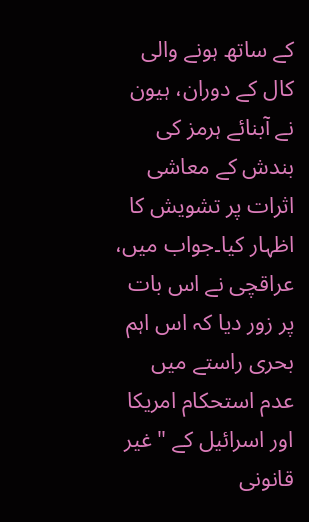کے ساتھ ہونے والی کال کے دوران، ہیون نے آبنائے ہرمز کی بندش کے معاشی اثرات پر تشویش کا اظہار کیا۔جواب میں، عراقچی نے اس بات پر زور دیا کہ اس اہم بحری راستے میں عدم استحکام امریکا اور اسرائیل کے "غیر قانونی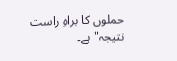حملوں کا براہِ راست نتیجہ" ہے۔